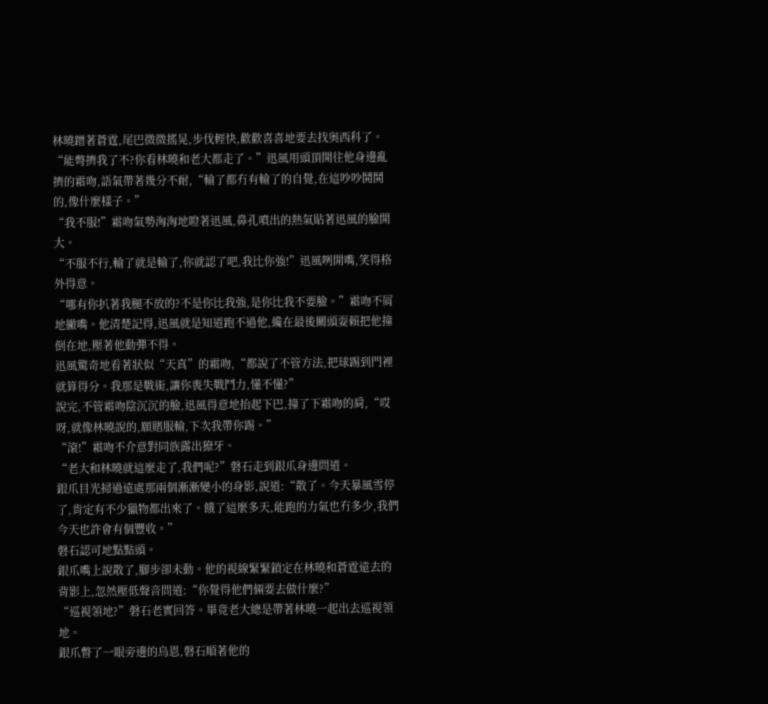林曉蹭著蒼霆,尾巴微微搖晃,步伐輕快,歡歡喜喜地要去找奧西科了。
“能彆擠我了不?你看林曉和老大都走了。”迅風用頭頂開往他身邊亂擠的霜吻,語氣帶著幾分不耐,“輸了都冇有輸了的自覺,在這吵吵鬨鬨的,像什麼樣子。”
“我不服!”霜吻氣勢洶洶地瞪著迅風,鼻孔噴出的熱氣貼著迅風的臉開大。
“不服不行,輸了就是輸了,你就認了吧,我比你強!”迅風咧開嘴,笑得格外得意。
“哪有你扒著我腿不放的?不是你比我強,是你比我不要臉。”霜吻不屑地撇嘴。他清楚記得,迅風就是知道跑不過他,纔在最後關頭耍賴把他撞倒在地,壓著他動彈不得。
迅風驚奇地看著狀似“天真”的霜吻,“都說了不管方法,把球踢到門裡就算得分。我那是戰術,讓你喪失戰鬥力,懂不懂?”
說完,不管霜吻陰沉沉的臉,迅風得意地抬起下巴,撞了下霜吻的肩,“哎呀,就像林曉說的,願賭服輸,下次我帶你踢。”
“滾!”霜吻不介意對同族露出獠牙。
“老大和林曉就這麼走了,我們呢?”磐石走到銀爪身邊問道。
銀爪目光掃過遠處那兩個漸漸變小的身影,說道:“散了。今天暴風雪停了,肯定有不少獵物都出來了。餓了這麼多天,能跑的力氣也冇多少,我們今天也許會有個豐收。”
磐石認可地點點頭。
銀爪嘴上說散了,腳步卻未動。他的視線緊緊鎖定在林曉和蒼霆遠去的背影上,忽然壓低聲音問道:“你覺得他們倆要去做什麼?”
“巡視領地?”磐石老實回答。畢竟老大總是帶著林曉一起出去巡視領地。
銀爪瞥了一眼旁邊的烏恩,磐石順著他的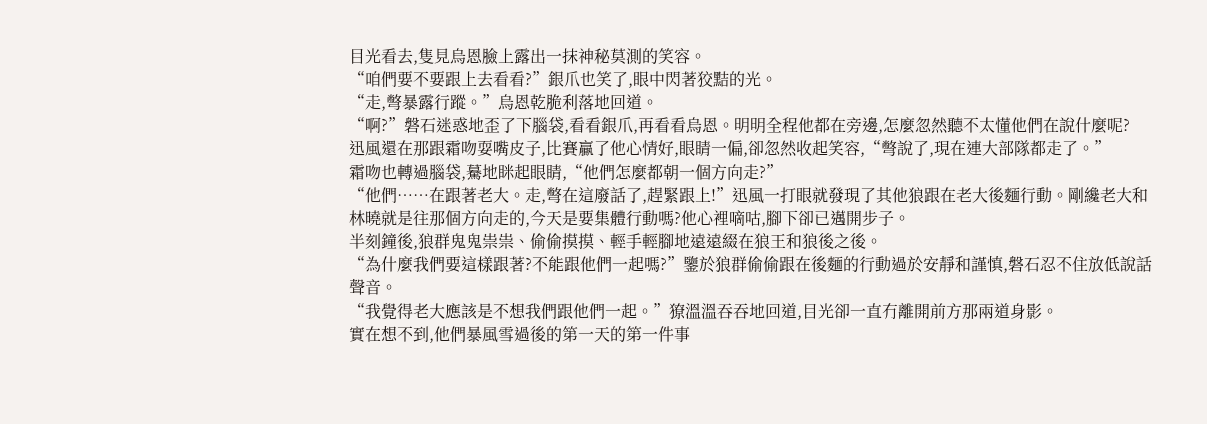目光看去,隻見烏恩臉上露出一抹神秘莫測的笑容。
“咱們要不要跟上去看看?”銀爪也笑了,眼中閃著狡黠的光。
“走,彆暴露行蹤。”烏恩乾脆利落地回道。
“啊?”磐石迷惑地歪了下腦袋,看看銀爪,再看看烏恩。明明全程他都在旁邊,怎麼忽然聽不太懂他們在說什麼呢?
迅風還在那跟霜吻耍嘴皮子,比賽贏了他心情好,眼睛一偏,卻忽然收起笑容,“彆說了,現在連大部隊都走了。”
霜吻也轉過腦袋,驀地眯起眼睛,“他們怎麼都朝一個方向走?”
“他們……在跟著老大。走,彆在這廢話了,趕緊跟上!”迅風一打眼就發現了其他狼跟在老大後麵行動。剛纔老大和林曉就是往那個方向走的,今天是要集體行動嗎?他心裡嘀咕,腳下卻已邁開步子。
半刻鐘後,狼群鬼鬼祟祟、偷偷摸摸、輕手輕腳地遠遠綴在狼王和狼後之後。
“為什麼我們要這樣跟著?不能跟他們一起嗎?”鑒於狼群偷偷跟在後麵的行動過於安靜和謹慎,磐石忍不住放低說話聲音。
“我覺得老大應該是不想我們跟他們一起。”獠溫溫吞吞地回道,目光卻一直冇離開前方那兩道身影。
實在想不到,他們暴風雪過後的第一天的第一件事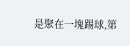是聚在一塊踢球,第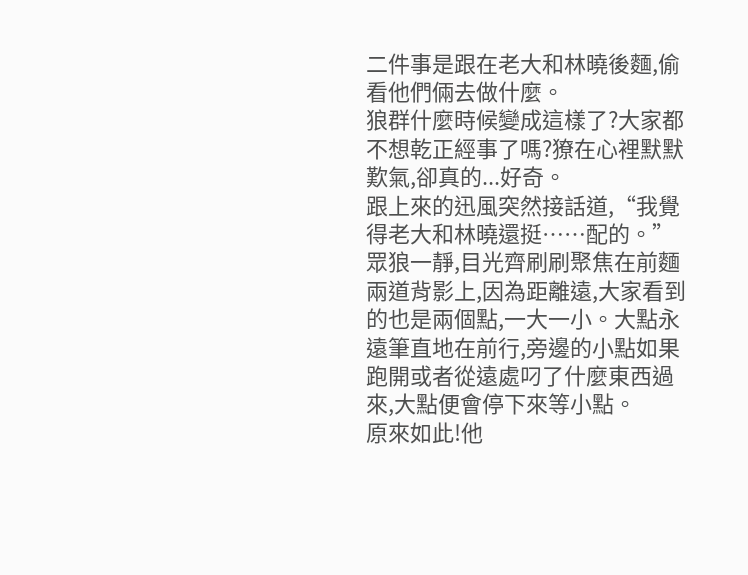二件事是跟在老大和林曉後麵,偷看他們倆去做什麼。
狼群什麼時候變成這樣了?大家都不想乾正經事了嗎?獠在心裡默默歎氣,卻真的...好奇。
跟上來的迅風突然接話道,“我覺得老大和林曉還挺……配的。”
眾狼一靜,目光齊刷刷聚焦在前麵兩道背影上,因為距離遠,大家看到的也是兩個點,一大一小。大點永遠筆直地在前行,旁邊的小點如果跑開或者從遠處叼了什麼東西過來,大點便會停下來等小點。
原來如此!他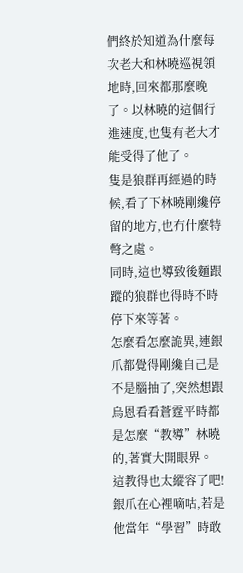們終於知道為什麼每次老大和林曉巡視領地時,回來都那麼晚了。以林曉的這個行進速度,也隻有老大才能受得了他了。
隻是狼群再經過的時候,看了下林曉剛纔停留的地方,也冇什麼特彆之處。
同時,這也導致後麵跟蹤的狼群也得時不時停下來等著。
怎麼看怎麼詭異,連銀爪都覺得剛纔自己是不是腦抽了,突然想跟烏恩看看蒼霆平時都是怎麼“教導”林曉的,著實大開眼界。
這教得也太縱容了吧!銀爪在心裡嘀咕,若是他當年“學習”時敢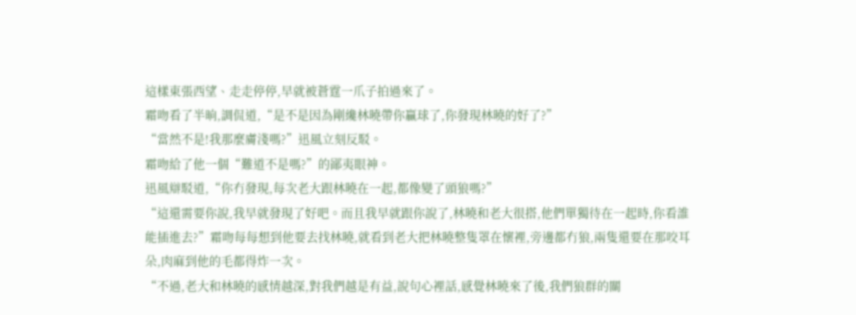這樣東張西望、走走停停,早就被蒼霆一爪子拍過來了。
霜吻看了半晌,調侃道,“是不是因為剛纔林曉帶你贏球了,你發現林曉的好了?”
“當然不是!我那麼膚淺嗎?”迅風立刻反駁。
霜吻給了他一個“難道不是嗎?”的鄙夷眼神。
迅風辯駁道,“你冇發現,每次老大跟林曉在一起,都像變了頭狼嗎?”
“這還需要你說,我早就發現了好吧。而且我早就跟你說了,林曉和老大很搭,他們單獨待在一起時,你看誰能插進去?”霜吻每每想到他要去找林曉,就看到老大把林曉整隻罩在懷裡,旁邊都冇狼,兩隻還要在那咬耳朵,肉麻到他的毛都得炸一次。
“不過,老大和林曉的感情越深,對我們越是有益,說句心裡話,感覺林曉來了後,我們狼群的關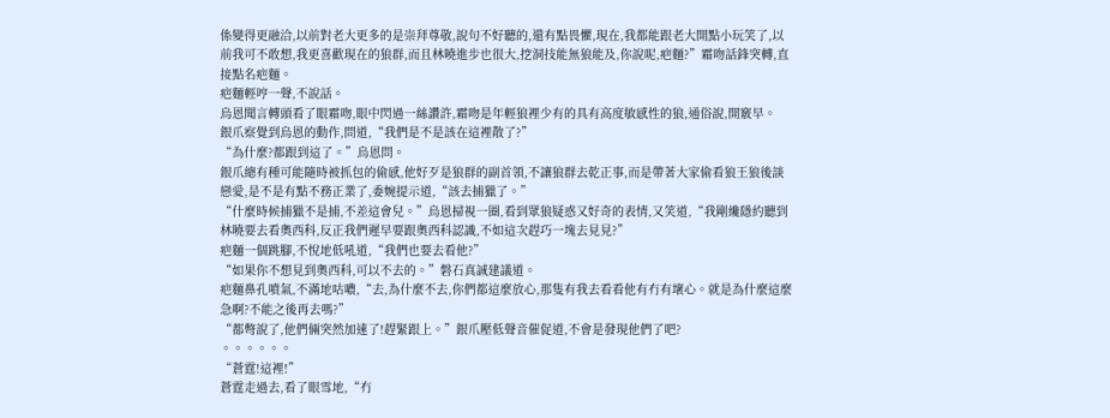係變得更融洽,以前對老大更多的是崇拜尊敬,說句不好聽的,還有點畏懼,現在,我都能跟老大開點小玩笑了,以前我可不敢想,我更喜歡現在的狼群,而且林曉進步也很大,挖洞技能無狼能及,你說呢,疤麵?”霜吻話鋒突轉,直接點名疤麵。
疤麵輕哼一聲,不說話。
烏恩聞言轉頭看了眼霜吻,眼中閃過一絲讚許,霜吻是年輕狼裡少有的具有高度敏感性的狼,通俗說,開竅早。
銀爪察覺到烏恩的動作,問道,“我們是不是該在這裡散了?”
“為什麼?都跟到這了。”烏恩問。
銀爪總有種可能隨時被抓包的偷感,他好歹是狼群的副首領,不讓狼群去乾正事,而是帶著大家偷看狼王狼後談戀愛,是不是有點不務正業了,委婉提示道,“該去捕獵了。”
“什麼時候捕獵不是捕,不差這會兒。”烏恩掃視一圈,看到眾狼疑惑又好奇的表情,又笑道,“我剛纔隱約聽到林曉要去看奧西科,反正我們遲早要跟奧西科認識,不如這次趕巧一塊去見見?”
疤麵一個跳腳,不悅地低吼道,“我們也要去看他?”
“如果你不想見到奧西科,可以不去的。”磐石真誠建議道。
疤麵鼻孔噴氣,不滿地咕噥,“去,為什麼不去,你們都這麼放心,那隻有我去看看他有冇有壞心。就是為什麼這麼急啊?不能之後再去嗎?”
“都彆說了,他們倆突然加速了!趕緊跟上。”銀爪壓低聲音催促道,不會是發現他們了吧?
。。。。。。
“蒼霆!這裡!”
蒼霆走過去,看了眼雪地,“冇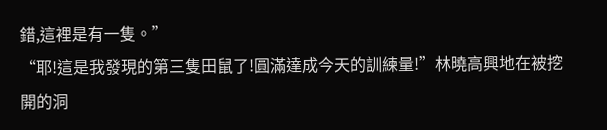錯,這裡是有一隻。”
“耶!這是我發現的第三隻田鼠了!圓滿達成今天的訓練量!”林曉高興地在被挖開的洞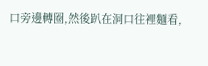口旁邊轉圈,然後趴在洞口往裡麵看,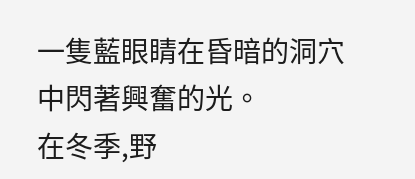一隻藍眼睛在昏暗的洞穴中閃著興奮的光。
在冬季,野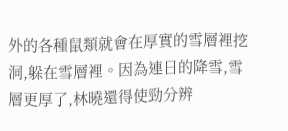外的各種鼠類就會在厚實的雪層裡挖洞,躲在雪層裡。因為連日的降雪,雪層更厚了,林曉還得使勁分辨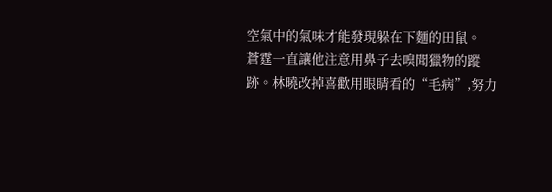空氣中的氣味才能發現躲在下麵的田鼠。
蒼霆一直讓他注意用鼻子去嗅聞獵物的蹤跡。林曉改掉喜歡用眼睛看的“毛病”,努力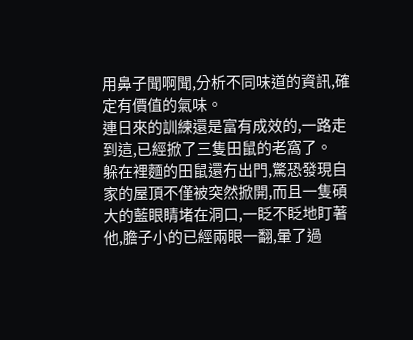用鼻子聞啊聞,分析不同味道的資訊,確定有價值的氣味。
連日來的訓練還是富有成效的,一路走到這,已經掀了三隻田鼠的老窩了。
躲在裡麵的田鼠還冇出門,驚恐發現自家的屋頂不僅被突然掀開,而且一隻碩大的藍眼睛堵在洞口,一眨不眨地盯著他,膽子小的已經兩眼一翻,暈了過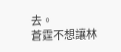去。
蒼霆不想讓林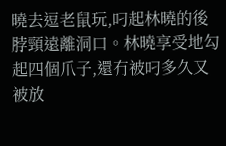曉去逗老鼠玩,叼起林曉的後脖頸遠離洞口。林曉享受地勾起四個爪子,還冇被叼多久又被放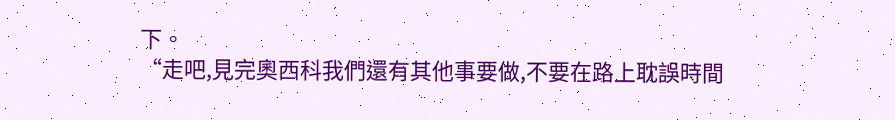下。
“走吧,見完奧西科我們還有其他事要做,不要在路上耽誤時間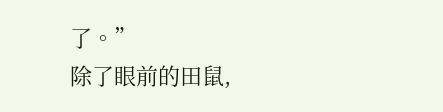了。”
除了眼前的田鼠,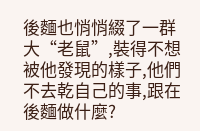後麵也悄悄綴了一群大“老鼠”,裝得不想被他發現的樣子,他們不去乾自己的事,跟在後麵做什麼?